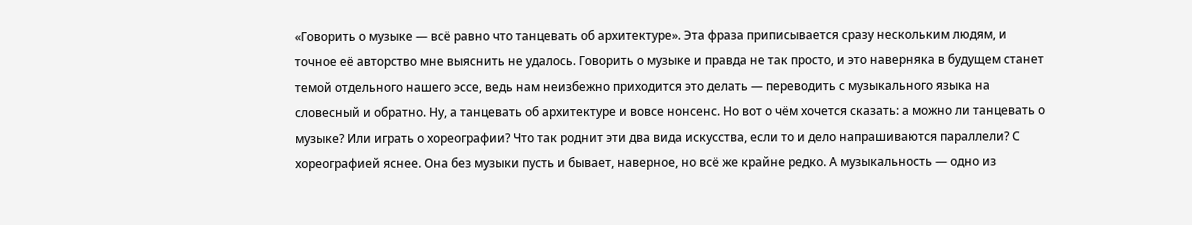«Говорить о музыке — всё равно что танцевать об архитектуре». Эта фраза приписывается сразу нескольким людям, и точное её авторство мне выяснить не удалось. Говорить о музыке и правда не так просто, и это наверняка в будущем станет темой отдельного нашего эссе, ведь нам неизбежно приходится это делать — переводить с музыкального языка на словесный и обратно. Ну, а танцевать об архитектуре и вовсе нонсенс. Но вот о чём хочется сказать: а можно ли танцевать о музыке? Или играть о хореографии? Что так роднит эти два вида искусства, если то и дело напрашиваются параллели? С хореографией яснее. Она без музыки пусть и бывает, наверное, но всё же крайне редко. А музыкальность — одно из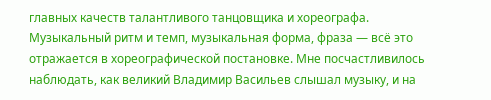главных качеств талантливого танцовщика и хореографа. Музыкальный ритм и темп, музыкальная форма, фраза — всё это отражается в хореографической постановке. Мне посчастливилось наблюдать, как великий Владимир Васильев слышал музыку, и на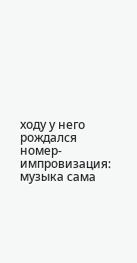ходу у него рождался номер-импровизация: музыка сама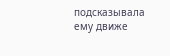подсказывала ему движе